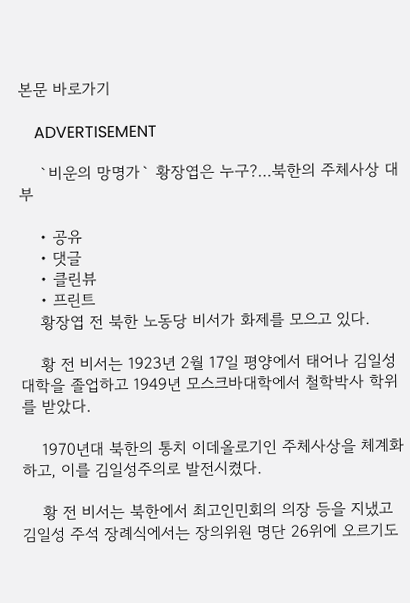본문 바로가기

    ADVERTISEMENT

    `비운의 망명가` 황장엽은 누구?…북한의 주체사상 대부

    • 공유
    • 댓글
    • 클린뷰
    • 프린트
    황장엽 전 북한 노동당 비서가 화제를 모으고 있다.

    황 전 비서는 1923년 2월 17일 평양에서 태어나 김일성대학을 졸업하고 1949년 모스크바대학에서 철학박사 학위를 받았다.

    1970년대 북한의 통치 이데올로기인 주체사상을 체계화하고, 이를 김일성주의로 발전시켰다.

    황 전 비서는 북한에서 최고인민회의 의장 등을 지냈고 김일성 주석 장례식에서는 장의위원 명단 26위에 오르기도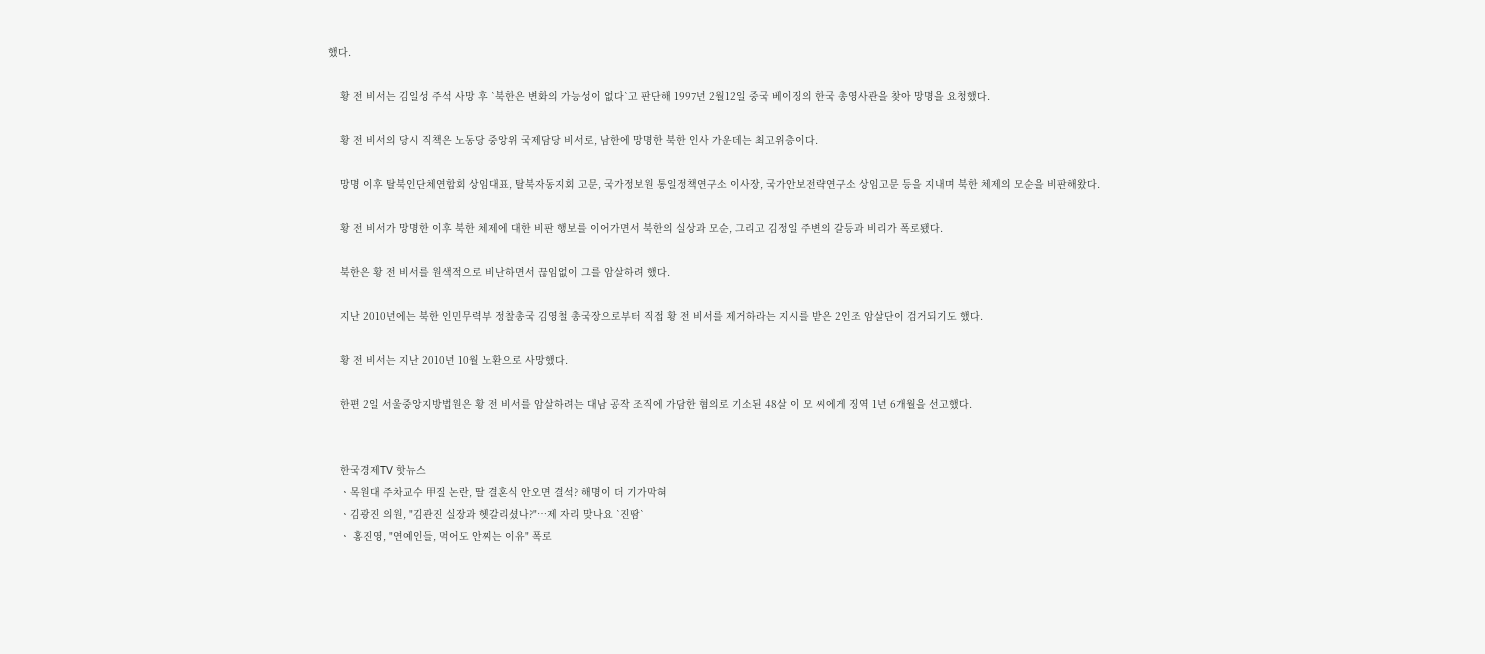했다.

    황 전 비서는 김일성 주석 사망 후 `북한은 변화의 가능성이 없다`고 판단해 1997년 2월12일 중국 베이징의 한국 총영사관을 찾아 망명을 요청했다.

    황 전 비서의 당시 직책은 노동당 중앙위 국제담당 비서로, 남한에 망명한 북한 인사 가운데는 최고위층이다.

    망명 이후 탈북인단체연합회 상임대표, 탈북자동지회 고문, 국가정보원 통일정책연구소 이사장, 국가안보전략연구소 상임고문 등을 지내며 북한 체제의 모순을 비판해왔다.

    황 전 비서가 망명한 이후 북한 체제에 대한 비판 행보를 이어가면서 북한의 실상과 모순, 그리고 김정일 주변의 갈등과 비리가 폭로됐다.

    북한은 황 전 비서를 원색적으로 비난하면서 끊임없이 그를 암살하려 했다.

    지난 2010년에는 북한 인민무력부 정찰총국 김영철 총국장으로부터 직접 황 전 비서를 제거하라는 지시를 받은 2인조 암살단이 검거되기도 했다.

    황 전 비서는 지난 2010년 10월 노환으로 사망했다.

    한편 2일 서울중앙지방법원은 황 전 비서를 암살하려는 대남 공작 조직에 가담한 혐의로 기소된 48살 이 모 씨에게 징역 1년 6개월을 선고했다.


    한국경제TV 핫뉴스
    ㆍ목원대 주차교수 甲질 논란, 딸 결혼식 안오면 결석? 해명이 더 기가막혀
    ㆍ김광진 의원, "김관진 실장과 헷갈리셨나?"…제 자리 맞나요 `진땀`
    ㆍ 홍진영, "연예인들, 먹어도 안찌는 이유" 폭로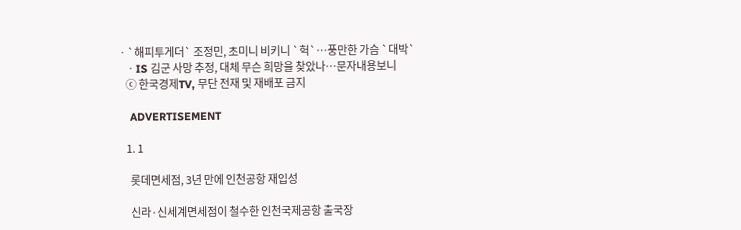ㆍ`해피투게더` 조정민, 초미니 비키니 `헉`…풍만한 가슴 `대박`
    ㆍIS 김군 사망 추정, 대체 무슨 희망을 찾았나…문자내용보니
    ⓒ 한국경제TV, 무단 전재 및 재배포 금지

    ADVERTISEMENT

    1. 1

      롯데면세점, 3년 만에 인천공항 재입성

      신라·신세계면세점이 철수한 인천국제공항 출국장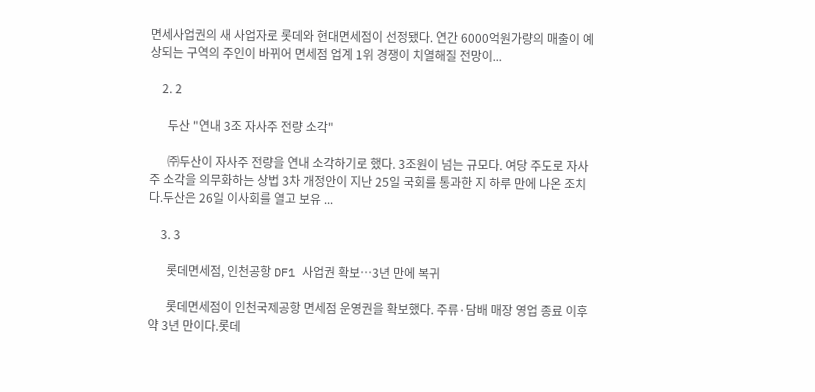면세사업권의 새 사업자로 롯데와 현대면세점이 선정됐다. 연간 6000억원가량의 매출이 예상되는 구역의 주인이 바뀌어 면세점 업계 1위 경쟁이 치열해질 전망이...

    2. 2

      두산 "연내 3조 자사주 전량 소각"

      ㈜두산이 자사주 전량을 연내 소각하기로 했다. 3조원이 넘는 규모다. 여당 주도로 자사주 소각을 의무화하는 상법 3차 개정안이 지난 25일 국회를 통과한 지 하루 만에 나온 조치다.두산은 26일 이사회를 열고 보유 ...

    3. 3

      롯데면세점, 인천공항 DF1 사업권 확보…3년 만에 복귀

      롯데면세점이 인천국제공항 면세점 운영권을 확보했다. 주류·담배 매장 영업 종료 이후 약 3년 만이다.롯데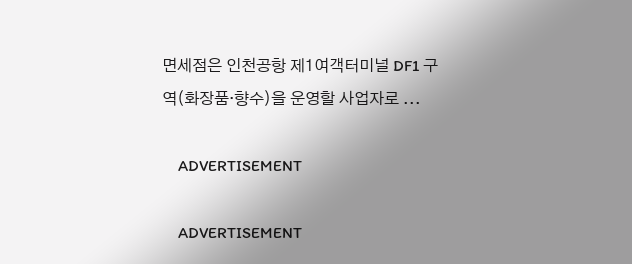면세점은 인천공항 제1여객터미널 DF1 구역(화장품·향수)을 운영할 사업자로 ...

    ADVERTISEMENT

    ADVERTISEMENT